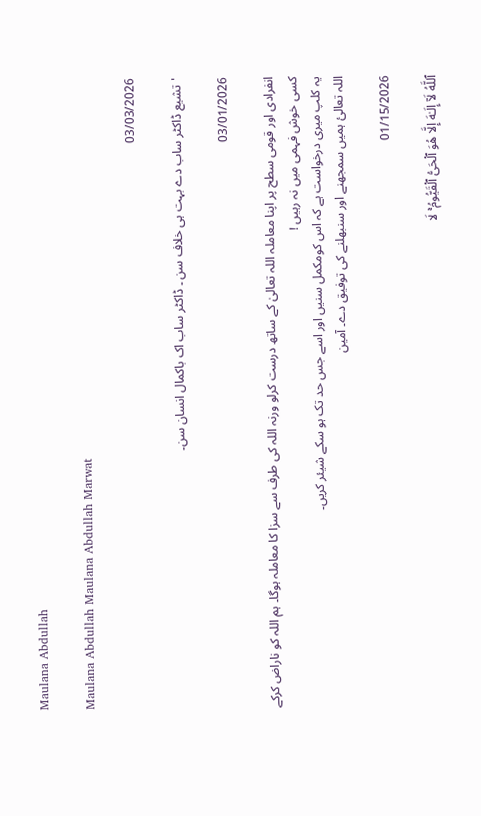Maulana Abdullah

Maulana Abdullah Maulana Abdullah Marwat

03/03/2026

'تشیع ڈاکٹر ساب دے بہت ہی خلاف سن ۔ ڈاکٹر ساب اک باکمال انسان سن۔

03/01/2026

انفرادی اور قومی سطح پر اپنا معاملہ اللہ تعالیٰ کے ساتھ درست کرلو ورنہ اللہ کی طرف سے سزا کا معاملہ ہوگا۔ ہم اللہ کو ناراض کرکے کسی خوش فہمی میں نہ رہیں !
یہ کلپ میری درخواست ہے کہ اس کومکمل سنیں اور اسے جس حد تک ہو سکے شیئر کریں۔
اللہ تعالئ ہمیں سمجھنے اور سنبھلنے کی توفیق دے۔ آمین

01/15/2026

ٱللَّهُ لَآ إِلَـٰهَ إِلَّا هُوَ ٱلْحَىُّ ٱلْقَيُّومُ ۚ لَا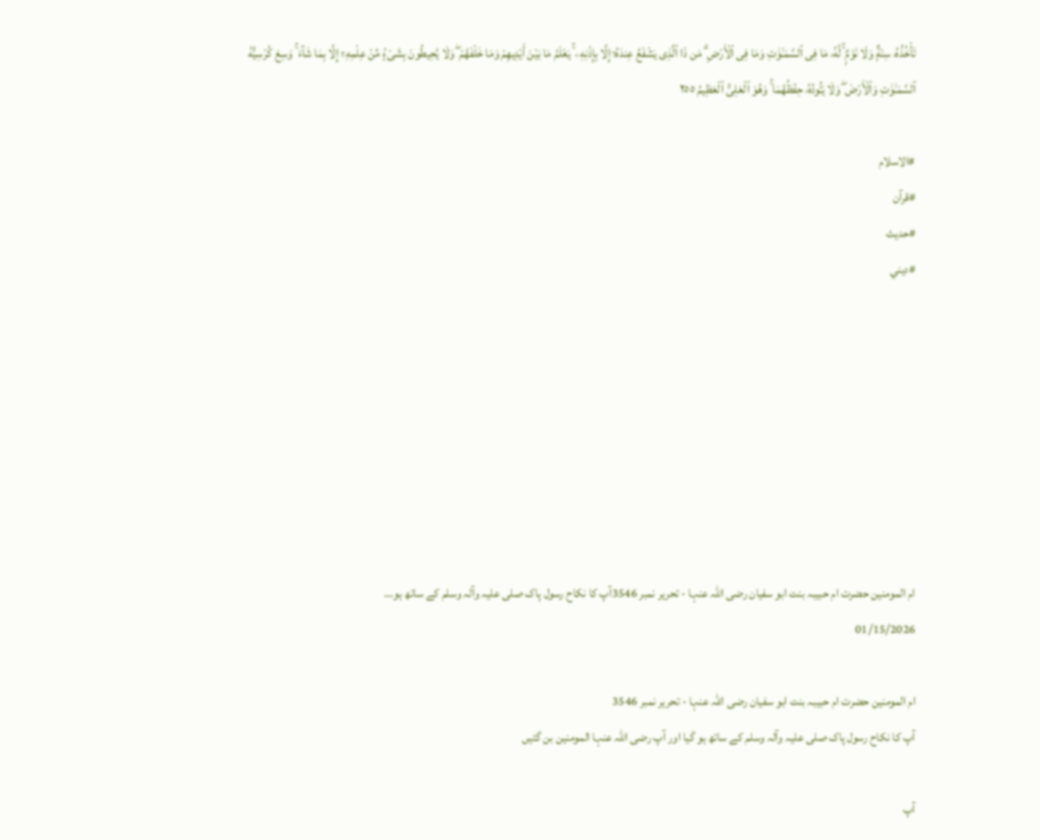تَأْخُذُهُۥ سِنَةٌۭ وَلَا نَوْمٌۭ ۚ لَّهُۥ مَا فِى ٱلسَّمَـٰوَٰتِ وَمَا فِى ٱلْأَرْضِ ۗ مَن ذَا ٱلَّذِى يَشْفَعُ عِندَهُۥٓ إِلَّا بِإِذْنِهِۦ ۚ يَعْلَمُ مَا بَيْنَ أَيْدِيهِمْ وَمَا خَلْفَهُمْ ۖ وَلَا يُحِيطُونَ بِشَىْءٍۢ مِّنْ عِلْمِهِۦٓ إِلَّا بِمَا شَآءَ ۚ وَسِعَ كُرْسِيُّهُ ٱلسَّمَـٰوَٰتِ وَٱلْأَرْضَ ۖ وَلَا يَـُٔودُهُۥ حِفْظُهُمَا ۚ وَهُوَ ٱلْعَلِىُّ ٱلْعَظِيمُ ٢٥٥

#الاسلام
#قرآن
#حديث
#ديني








ام المومنین حضرت ام حبیبہ بنت ابو سفیان رضی اللہ عنہا - تحریر نمبر 3546آپ کا نکاح رسول پاک صلی علیہ وآلہ وسلم کے ساتھ ہو...
01/15/2026

ام المومنین حضرت ام حبیبہ بنت ابو سفیان رضی اللہ عنہا - تحریر نمبر 3546
آپ کا نکاح رسول پاک صلی علیہ وآلہ وسلم کے ساتھ ہو گیا اور آپ رضی اللہ عنہا المومنین بن گئیں

آپ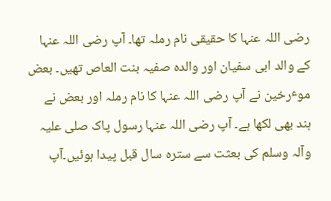رضی اللہ عنہا کا حقیقی نام رملہ تھا۔ آپ رضی اللہ عنہا کے والد ابی سفیان اور والدہ صفیہ بنت العاص تھیں۔ بعض موٴرخین نے آپ رضی اللہ عنہا کا نام رملہ اور بعض نے ہند بھی لکھا ہے۔ آپ رضی اللہ عنہا رسول پاک صلی علیہ وآلہ وسلم کی بعثت سے سترہ سال قبل پیدا ہوئیں۔آپ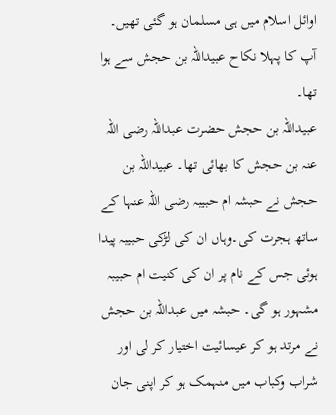اوائل اسلام میں ہی مسلمان ہو گئی تھیں۔ آپ کا پہلا نکاح عبیداللہ بن حجش سے ہوا تھا۔
عبیداللہ بن حجش حضرت عبداللہ رضی اللہ عنہ بن حجش کا بھائی تھا۔ عبیداللہ بن حجش نے حبشہ ام حبیبہ رضی اللہ عنہا کے ساتھ ہجرت کی۔وہاں ان کی لڑکی حبیبہ پیدا ہوئی جس کے نام پر ان کی کنیت ام حبیبہ مشہور ہو گی۔ حبشہ میں عبداللہ بن حجش نے مرتد ہو کر عیسائیت اختیار کر لی اور شراب وکباب میں منہمک ہو کر اپنی جان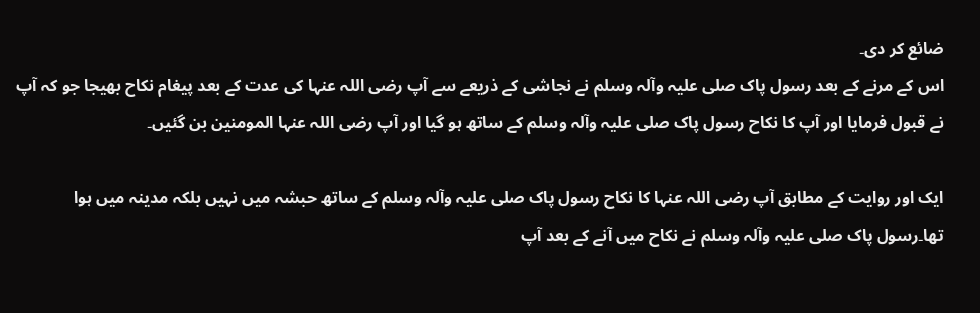ضائع کر دی۔
اس کے مرنے کے بعد رسول پاک صلی علیہ وآلہ وسلم نے نجاشی کے ذریعے سے آپ رضی اللہ عنہا کی عدت کے بعد پیغام نکاح بھیجا جو کہ آپ نے قبول فرمایا اور آپ کا نکاح رسول پاک صلی علیہ وآلہ وسلم کے ساتھ ہو گیا اور آپ رضی اللہ عنہا المومنین بن گئیں۔

ایک اور روایت کے مطابق آپ رضی اللہ عنہا کا نکاح رسول پاک صلی علیہ وآلہ وسلم کے ساتھ حبشہ میں نہیں بلکہ مدینہ میں ہوا تھا۔رسول پاک صلی علیہ وآلہ وسلم نے نکاح میں آنے کے بعد آپ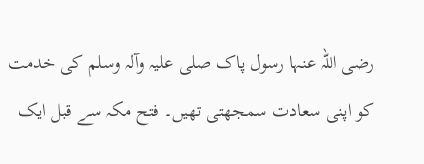رضی اللہ عنہا رسول پاک صلی علیہ وآلہ وسلم کی خدمت کو اپنی سعادت سمجھتی تھیں۔ فتح مکہ سے قبل ایک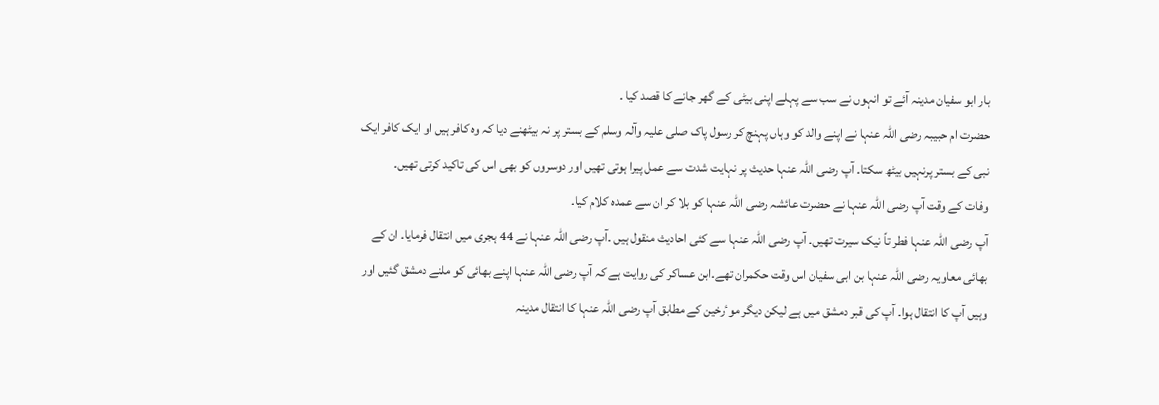بار ابو سفیان مدینہ آئے تو انہوں نے سب سے پہلے اپنی بیٹی کے گھر جانے کا قصد کیا ۔
حضرت ام حبیبہ رضی اللہ عنہا نے اپنے والد کو وہاں پہنچ کر رسول پاک صلی علیہ وآلہ وسلم کے بستر پر نہ بیٹھنے دیا کہ وہ کافر ہیں او ایک کافر ایک نبی کے بستر پرنہیں بیٹھ سکتا۔ آپ رضی اللہ عنہا حدیث پر نہایت شدت سے عمل پیرا ہوتی تھیں اور دوسروں کو بھی اس کی تاکید کرتی تھیں۔
وفات کے وقت آپ رضی اللہ عنہا نے حضرت عائشہ رضی اللہ عنہا کو بلا کر ان سے عمدہ کلام کیا۔
آپ رضی اللہ عنہا فطر تاً نیک سیرت تھیں۔ آپ رضی اللہ عنہا سے کئی احادیث منقول ہیں ۔آپ رضی اللہ عنہا نے 44 ہجری میں انتقال فرمایا۔ ان کے بھائی معاویہ رضی اللہ عنہا بن ابی سفیان اس وقت حکمران تھے۔ابن عساکر کی روایت ہے کہ آپ رضی اللہ عنہا اپنے بھائی کو ملنے دمشق گئیں اور وہیں آپ کا انتقال ہوا۔ آپ کی قبر دمشق میں ہے لیکن دیگر موٴرخین کے مطابق آپ رضی اللہ عنہا کا انتقال مدینہ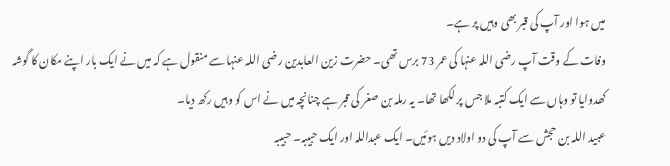میں ہوا اور آپ کی قبر بھی وہیں پر ہے۔
وفات کے وقت آپ رضی اللہ عنہا کی عمر 73 برس تھی۔ حضرت زین العابدین رضی اللہ عنہا سے منقول ہے کہ میں نے ایک بار اپنے مکان کا گوشہ کھدوایا تو وہاں سے ایک کتبہ ملا جس پر لکھا تھا۔ یہ رملہ بن صغر کی قبر ہے چنانچہ میں نے اس کو وہیں رکھ دیا۔
عبید اللہ بن حجش سے آپ کی دو اولاد دیں ہوئیں۔ ایک عبداللہ اور ایک حبیبہ۔ حبیبہ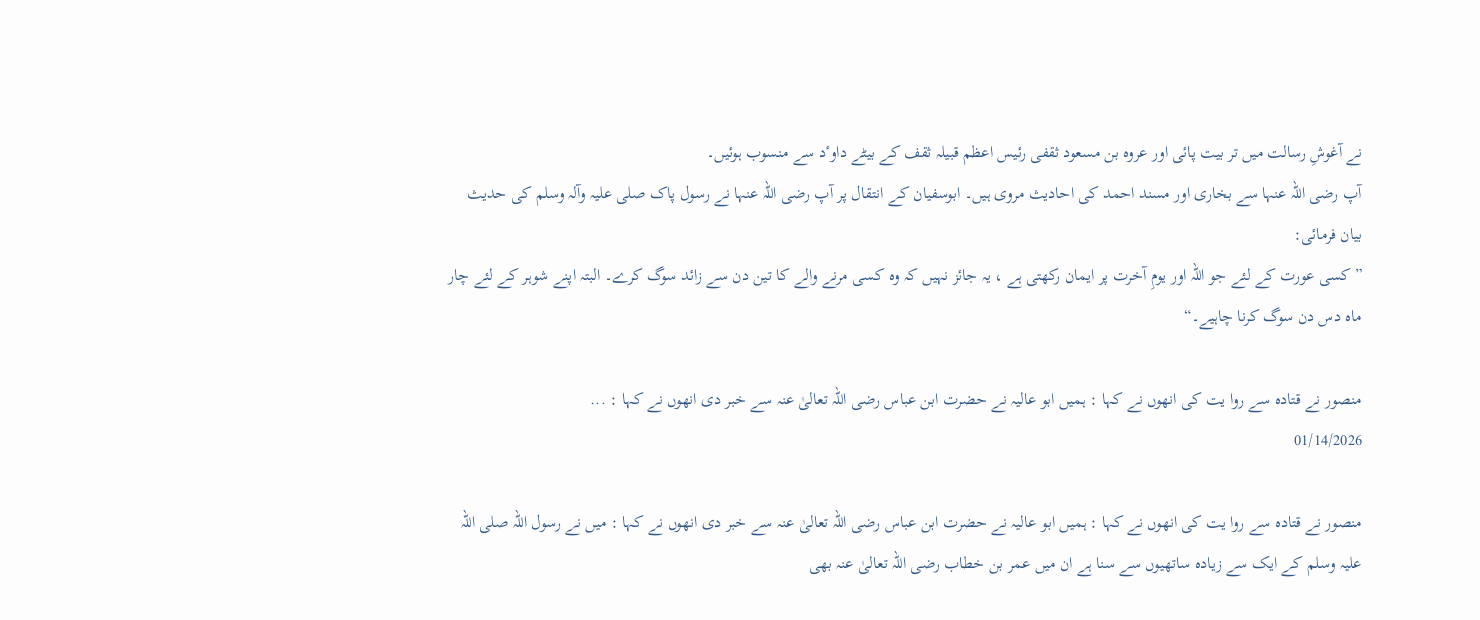نے آغوشِ رسالت میں تر بیت پائی اور عروہ بن مسعود ثقفی رئیس اعظم قبیلہ ثقف کے بیٹے داوٴد سے منسوب ہوئیں۔
آپ رضی اللہ عنہا سے بخاری اور مسند احمد کی احادیث مروی ہیں۔ ابوسفیان کے انتقال پر آپ رضی اللہ عنہا نے رسول پاک صلی علیہ وآلہ وسلم کی حدیث بیان فرمائی:
”کسی عورت کے لئے جو اللہ اور یومِ آخرت پر ایمان رکھتی ہے ، یہ جائز نہیں کہ وہ کسی مرنے والے کا تین دن سے زائد سوگ کرے۔ البتہ اپنے شوہر کے لئے چار ماہ دس دن سوگ کرنا چاہیے۔“

منصور نے قتادہ سے روا یت کی انھوں نے کہا : ہمیں ابو عالیہ نے حضرت ابن عباس رضی اللہ تعالیٰ عنہ سے خبر دی انھوں نے کہا : ...
01/14/2026

منصور نے قتادہ سے روا یت کی انھوں نے کہا : ہمیں ابو عالیہ نے حضرت ابن عباس رضی اللہ تعالیٰ عنہ سے خبر دی انھوں نے کہا : میں نے رسول اللہ صلی اللہ علیہ وسلم کے ایک سے زیادہ ساتھیوں سے سنا ہے ان میں عمر بن خطاب رضی اللہ تعالیٰ عنہ بھی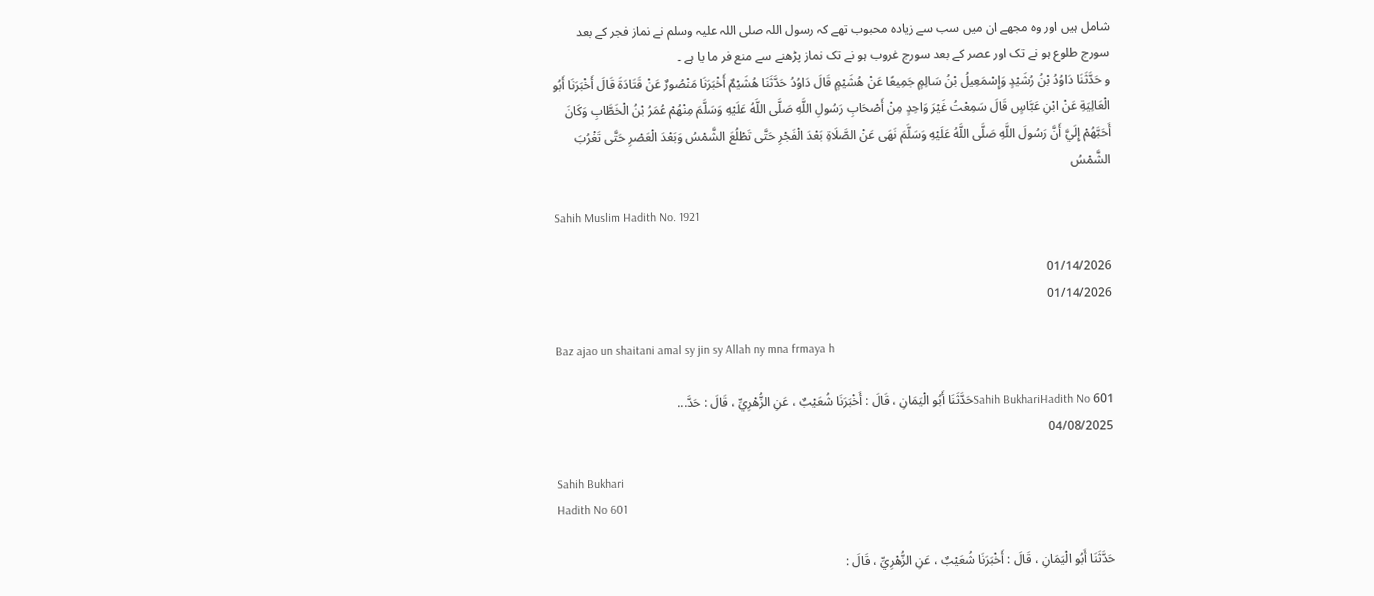شامل ہیں اور وہ مجھے ان میں سب سے زیادہ محبوب تھے کہ رسول اللہ صلی اللہ علیہ وسلم نے نماز فجر کے بعد سورج طلوع ہو نے تک اور عصر کے بعد سورج غروب ہو نے تک نماز پڑھنے سے منع فر ما یا ہے ۔
و حَدَّثَنَا دَاوُدُ بْنُ رُشَيْدٍ وَإِسْمَعِيلُ بْنُ سَالِمٍ جَمِيعًا عَنْ هُشَيْمٍ قَالَ دَاوُدُ حَدَّثَنَا هُشَيْمٌ أَخْبَرَنَا مَنْصُورٌ عَنْ قَتَادَةَ قَالَ أَخْبَرَنَا أَبُو الْعَالِيَةِ عَنْ ابْنِ عَبَّاسٍ قَالَ سَمِعْتُ غَيْرَ وَاحِدٍ مِنْ أَصْحَابِ رَسُولِ اللَّهِ صَلَّى اللَّهُ عَلَيْهِ وَسَلَّمَ مِنْهُمْ عُمَرُ بْنُ الْخَطَّابِ وَكَانَ أَحَبَّهُمْ إِلَيَّ أَنَّ رَسُولَ اللَّهِ صَلَّى اللَّهُ عَلَيْهِ وَسَلَّمَ نَهَى عَنْ الصَّلَاةِ بَعْدَ الْفَجْرِ حَتَّى تَطْلُعَ الشَّمْسُ وَبَعْدَ الْعَصْرِ حَتَّى تَغْرُبَ الشَّمْسُ

Sahih Muslim Hadith No. 1921

01/14/2026
01/14/2026

Baz ajao un shaitani amal sy jin sy Allah ny mna frmaya h

Sahih BukhariHadith No 601حَدَّثَنَا أَبُو الْيَمَانِ ، قَالَ : أَخْبَرَنَا شُعَيْبٌ ، عَنِ الزُّهْرِيِّ ، قَالَ : حَدَّ...
04/08/2025

Sahih Bukhari
Hadith No 601

حَدَّثَنَا أَبُو الْيَمَانِ ، قَالَ : أَخْبَرَنَا شُعَيْبٌ ، عَنِ الزُّهْرِيِّ ، قَالَ :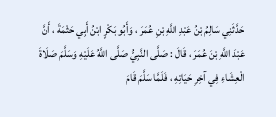حَدَّثَنِي سَالِمُ بْنُ عَبْدِ اللَّهِ بْنِ عُمَرَ ، وَأَبُو بَكْرٍ ابْنُ أَبِي حَثْمَةَ ، أَنَّ عَبْدَ اللَّهِ بْنَ عُمَرَ ، قَالَ : صَلَّى النَّبِيُّ صَلَّى اللَّهُ عَلَيْهِ وَسَلَّمَ صَلَاةَ الْعِشَاءِ فِي آخِرِ حَيَاتِهِ ، فَلَمَّا سَلَّمَ قَامَ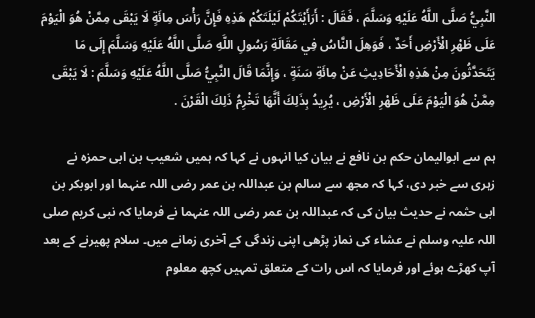النَّبِيُّ صَلَّى اللَّهُ عَلَيْهِ وَسَلَّمَ ، فَقَالَ : أَرَأَيْتَكُمْ لَيْلَتَكُمْ هَذِهِ فَإِنَّ رَأْسَ مِائَةٍ لَا يَبْقَى مِمَّنْ هُوَ الْيَوْمَ عَلَى ظَهْرِ الْأَرْضِ أَحَدٌ ، فَوَهِلَ النَّاسُ فِي مَقَالَةِ رَسُولِ اللَّهِ صَلَّى اللَّهُ عَلَيْهِ وَسَلَّمَ إِلَى مَا يَتَحَدَّثُونَ مِنْ هَذِهِ الْأَحَادِيثِ عَنْ مِائَةِ سَنَةٍ ، وَإِنَّمَا قَالَ النَّبِيُّ صَلَّى اللَّهُ عَلَيْهِ وَسَلَّمَ : لَا يَبْقَى مِمَّنْ هُوَ الْيَوْمَ عَلَى ظَهْرِ الْأَرْضِ ، يُرِيدُ بِذَلِكَ أَنَّهَا تَخْرِمُ ذَلِكَ الْقَرْنَ .

ہم سے ابوالیمان حکم بن نافع نے بیان کیا انہوں نے کہا کہ ہمیں شعیب بن ابی حمزہ نے زہری سے خبر دی، کہا کہ مجھ سے سالم بن عبداللہ بن عمر رضی اللہ عنہما اور ابوبکر بن ابی حثمہ نے حدیث بیان کی کہ عبداللہ بن عمر رضی اللہ عنہما نے فرمایا کہ نبی کریم صلی اللہ علیہ وسلم نے عشاء کی نماز پڑھی اپنی زندگی کے آخری زمانے میں۔ سلام پھیرنے کے بعد آپ کھڑے ہوئے اور فرمایا کہ اس رات کے متعلق تمہیں کچھ معلوم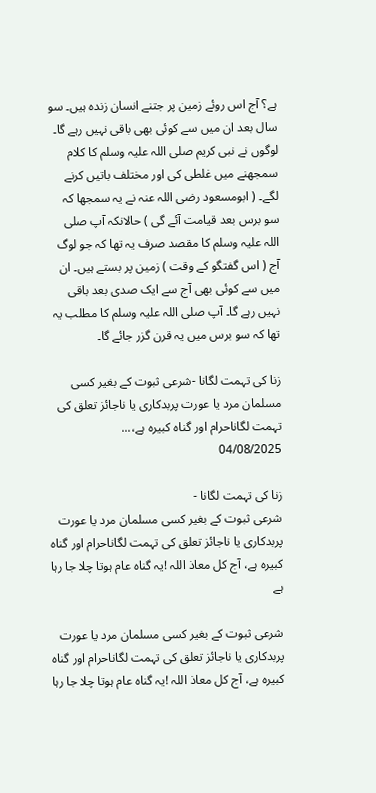ہے؟ آج اس روئے زمین پر جتنے انسان زندہ ہیں۔ سو سال بعد ان میں سے کوئی بھی باقی نہیں رہے گا۔ لوگوں نے نبی کریم صلی اللہ علیہ وسلم کا کلام سمجھنے میں غلطی کی اور مختلف باتیں کرنے لگے۔ ( ابومسعود رضی اللہ عنہ نے یہ سمجھا کہ سو برس بعد قیامت آئے گی ) حالانکہ آپ صلی اللہ علیہ وسلم کا مقصد صرف یہ تھا کہ جو لوگ آج ( اس گفتگو کے وقت ) زمین پر بستے ہیں۔ ان میں سے کوئی بھی آج سے ایک صدی بعد باقی نہیں رہے گا۔ آپ صلی اللہ علیہ وسلم کا مطلب یہ تھا کہ سو برس میں یہ قرن گزر جائے گا۔

زنا کی تہمت لگانا -شرعی ثبوت کے بغیر کسی مسلمان مرد یا عورت پربدکاری یا ناجائز تعلق کی تہمت لگاناحرام اور گناہ کبیرہ ہے،...
04/08/2025

زنا کی تہمت لگانا -
شرعی ثبوت کے بغیر کسی مسلمان مرد یا عورت پربدکاری یا ناجائز تعلق کی تہمت لگاناحرام اور گناہ کبیرہ ہے، آج کل معاذ اللہ !یہ گناہ عام ہوتا چلا جا رہا ہے

شرعی ثبوت کے بغیر کسی مسلمان مرد یا عورت پربدکاری یا ناجائز تعلق کی تہمت لگاناحرام اور گناہ کبیرہ ہے، آج کل معاذ اللہ !یہ گناہ عام ہوتا چلا جا رہا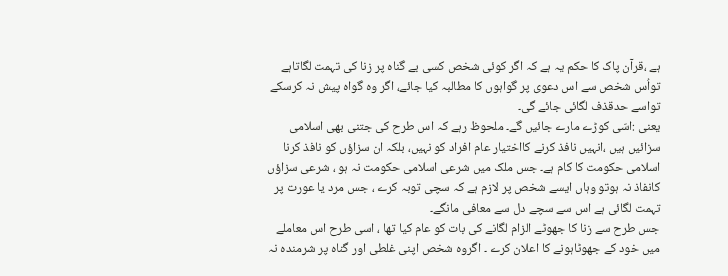ہے ،قرآن پاک کا حکم یہ ہے کہ اگر کوئی شخص کسی بے گناہ پر زنا کی تہمت لگاتاہے تواُس شخص سے اس دعوی پر گواہوں کا مطالبہ کیا جائے، اگر وہ گواہ پیش نہ کرسکے تواسے حدقذف لگائی جائے گی۔
یعنی :اسّی کوڑے مارے جائیں گے۔ ملحوظ رہے کہ اس طرح کی جتنی بھی اسلامی سزائیں ہیں ،انہیں نافذ کرنے کااختیار عام افراد کو نہیں، بلکہ ان سزاؤں کو نافذ کرنا اسلامی حکومت کا کام ہے۔ جس ملک میں شرعی اسلامی حکومت نہ ہو ، شرعی سزاؤں کانفاذ نہ ہوتو وہاں ایسے شخص پر لازم ہے کہ سچی توبہ کرے ، جس مرد یا عورت پر تہمت لگائی ہے اس سے سچے دل سے معافی مانگے۔
جس طرح سے زنا کا جھوٹے الزام لگانے کی بات کو عام کیا تھا ، اسی طرح اس معاملے میں خود کے جھوٹاہونے کا اعلان کرے ۔ اگروہ شخص اپنی غلطی اور گناہ پر شرمندہ نہ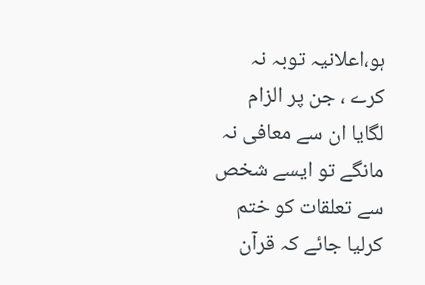ہو،اعلانیہ توبہ نہ کرے ، جن پر الزام لگایا ان سے معافی نہ مانگے تو ایسے شخص سے تعلقات کو ختم کرلیا جائے کہ قرآن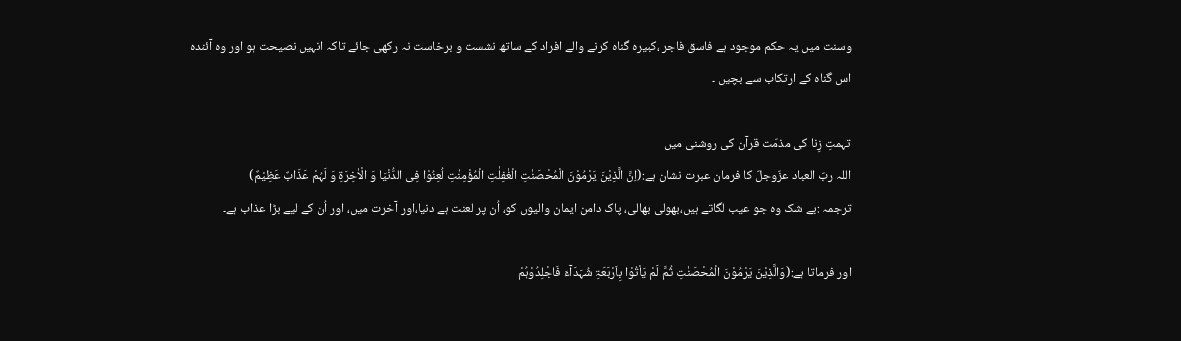وسنت میں یہ حکم موجود ہے فاسق فاجر ،کبیرہ گناہ کرنے والے افراد کے ساتھ نشست و برخاست نہ رکھی جائے تاکہ انہیں نصیحت ہو اور وہ آئندہ اس گناہ کے ارتکاب سے بچیں ۔

تہمتِ زِنا کی مذمّت قرآن کی روشنی میں
اللہ ربّ العباد عزّوجلّ کا فرمان عبرت نشان ہے:(اِنَّ الَّذِیْنَ یَرْمُوْنَ الْمُحْصَنٰتِ الْغٰفِلٰتِ الْمُؤْمِنٰتِ لُعِنُوْا فِی الدُّنْیَا وَ الْاٰخِرَۃِ وَ لَہُمْ عَذَابٌ عَظِیْمٌ)
ترجمہ :بے شک وہ جو عیب لگاتے ہیں،بھولی بھالی، پاک دامن ایمان والیوں کو، اُن پر لعنت ہے دنیا،اور آخرت میں، اور اُن کے لیے بڑا عذاب ہے۔

اور فرماتا ہے:(وَالَّذِیْنَ یَرْمُوْنَ الْمُحْصَنٰتِ ثُمَّ لَمْ یَاْتُوْا بِاَرْبَعَۃِ شُہَدَآءَ فَاجْلِدُوْہُمْ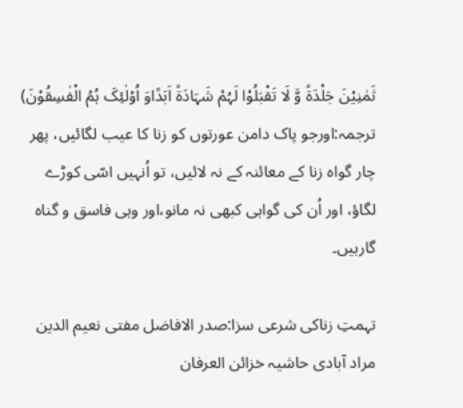ثَمٰنِیْنَ جَلْدَۃً وَّ لَا تَقْبَلُوْا لَہُمْ شَہَادَۃً اَبَدًاوَ اُوۡلٰئِکَ ہُمُ الْفٰسِقُوْنَ)
ترجمہ:اورجو پاک دامن عورتوں کو زنا کا عیب لگائیں، پھر چار گواہ زنا کے معائنہ کے نہ لائیں، تو اُنہیں اسّی کوڑے لگاؤ، اور اُن کی گواہی کبھی نہ مانو،اور وہی فاسق و گناہ گارہیں۔

تہمتِ زناکی شرعی سزا:صدر الافاضل مفتی نعیم الدین مراد آبادی حاشیہ خزائن العرفان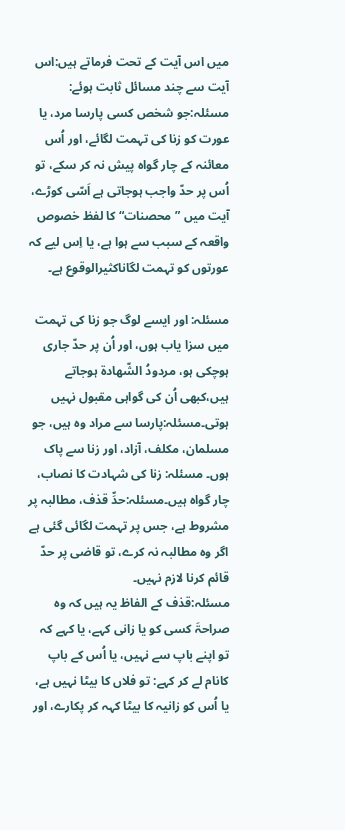میں اس آیت کے تحت فرماتے ہیں:اس آیت سے چند مسائل ثابت ہوئے:
مسئلہ:جو شخص کسی پارسا مرد، یا عورت کو زنا کی تہمت لگائے، اور اُس معائنہ کے چار گواہ پیش نہ کر سکے، تو اُس پر حدّ واجب ہوجاتی ہے اَسّی کوڑے، آیت میں ”محصنات“ کا لفظ خصوص واقعہ کے سبب سے ہوا ہے، یا اِس لیے کہ عورتوں کو تہمت لگاناکثیرالوقوع ہے۔

مسئلہ: اور ایسے لوگ جو زنا کی تہمت میں سزا یاب ہوں، اور اُن پر حدّ جاری ہوچکی ہو، مردودُ الشّھادۃ ہوجاتے ہیں،کبھی اُن کی گواہی مقبول نہیں ہوتی۔مسئلہ:پارسا سے مراد وہ ہیں، جو مسلمان، مکلف، آزاد، اور زنا سے پاک ہوں۔ مسئلہ: زنا کی شہادت کا نصاب، چار گواہ ہیں۔مسئلہ:حدِّ قذف، مطالبہ پر مشروط ہے، جس پر تہمت لگائی گئی ہے اگر وہ مطالبہ نہ کرے، تو قاضی پر حدّ قائم کرنا لازم نہیں۔
مسئلہ:قذف کے الفاظ یہ ہیں کہ وہ صراحۃَ کسی کو یا زانی کہے، یا کہے کہ تو اپنے باپ سے نہیں، یا اُس کے باپ کانام لے کر کہے: تو فلاں کا بیٹا نہیں ہے، یا اُس کو زانیہ کا بیٹا کہہ کر پکارے، اور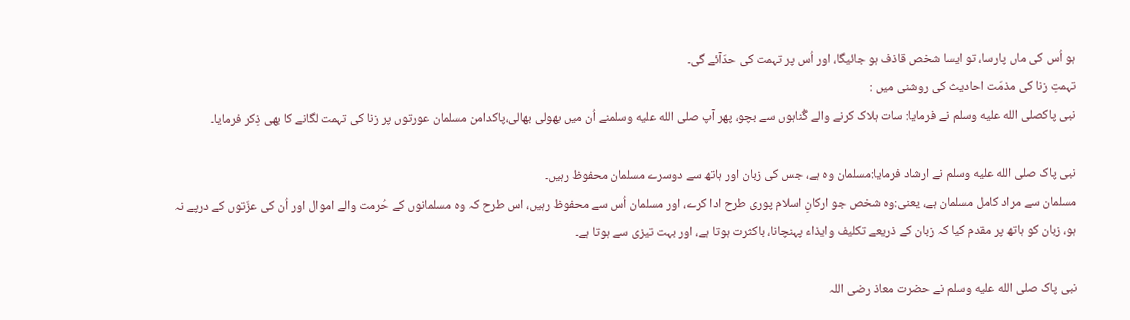ہو اُس کی ماں پارسا، تو ایسا شخص قاذف ہو جائیگا، اور اُس پر تہمت کی حدّآئے گی۔
تہمتِ زنا کی مذمّت احادیث کی روشنی میں :
نبی پاکصلى الله عليه وسلم نے فرمایا: سات ہلاک کرنے والے گُناہوں سے بچو، پھر آپ صلى الله عليه وسلمنے اُن میں بھولی بھالی،پاکدامن مسلمان عورتوں پر زنا کی تہمت لگانے کا بھی ذِکر فرمایا۔

نبی پاک صلى الله عليه وسلم نے ارشاد فرمایا:مسلمان وہ ہے، جس کی زبان اور ہاتھ سے دوسرے مسلمان محفوظ رہیں۔
مسلمان سے مراد کامل مسلمان ہے، یعنی:وہ شخص جو ارکانِ اسلام پوری طرح ادا کرے، اور مسلمان اُس سے محفوظ رہیں، اس طرح کہ وہ مسلمانوں کے حُرمت والے اموال اور اُن کی عزّتوں کے درپے نہ ہو، زبان کو ہاتھ پر مقدم کیا کہ زبان کے ذریعے تکلیف وایذاء پہنچانا، باکثرت ہوتا ہے، اور بہت تیزی سے ہوتا ہے۔

نبی پاک صلى الله عليه وسلم نے حضرت معاذ رضی اللہ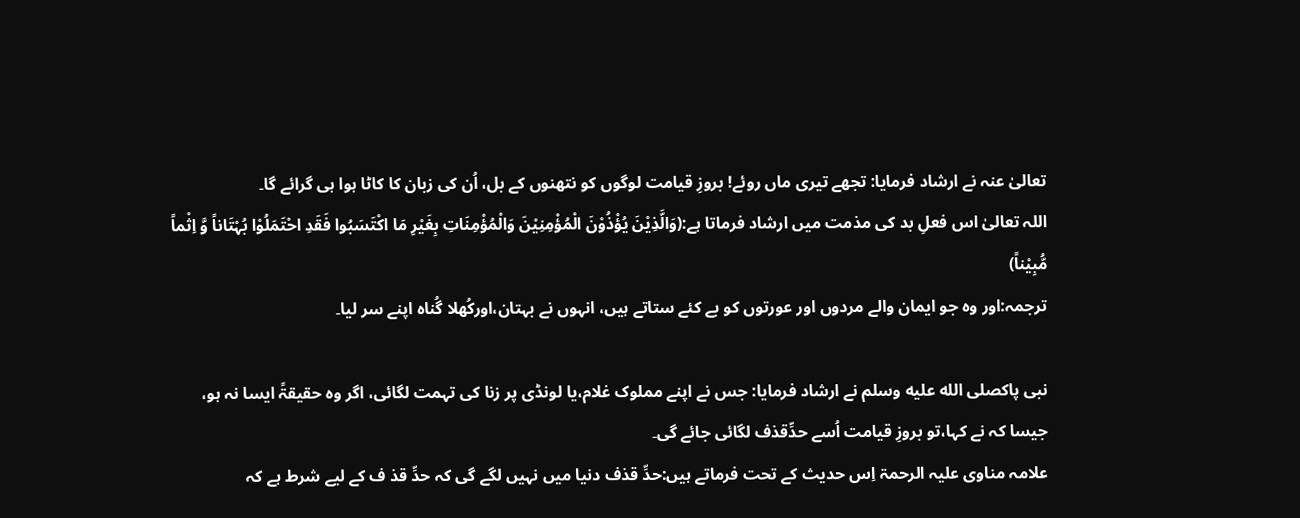تعالیٰ عنہ نے ارشاد فرمایا: تجھے تیری ماں روئے! بروزِ قیامت لوگوں کو نتھنوں کے بل، اُن کی زبان کا کاٹا ہوا ہی گرائے گا۔
اللہ تعالیٰ اس فعلِ بد کی مذمت میں ارشاد فرماتا ہے:(وَالَّذِیْنَ یُؤْذُوْنَ الْمُؤْمِنِیْنَ وَالْمُؤْمِنَاتِ بِغَیْرِ مَا اکْتَسَبُوا فَقَدِ احْتَمَلُوْا بُہْتَاناً وَّ اِثْماً مُّبِیْناً)
ترجمہ:اور وہ جو ایمان والے مردوں اور عورتوں کو بے کئے ستاتے ہیں، انہوں نے بہتان،اورکُھلا گُناہ اپنے سر لیا۔

نبی پاکصلى الله عليه وسلم نے ارشاد فرمایا: جس نے اپنے مملوک غلام،یا لونڈی پر زنا کی تہمت لگائی، اگر وہ حقیقۃً ایسا نہ ہو، جیسا کہ نے کہا،تو بروزِ قیامت اُسے حدِّقذف لگائی جائے گی۔
علامہ مناوی علیہ الرحمۃ اِس حدیث کے تحت فرماتے ہیں:حدِّ قذف دنیا میں نہیں لگے گی کہ حدِّ قذ ف کے لیے شرط ہے کہ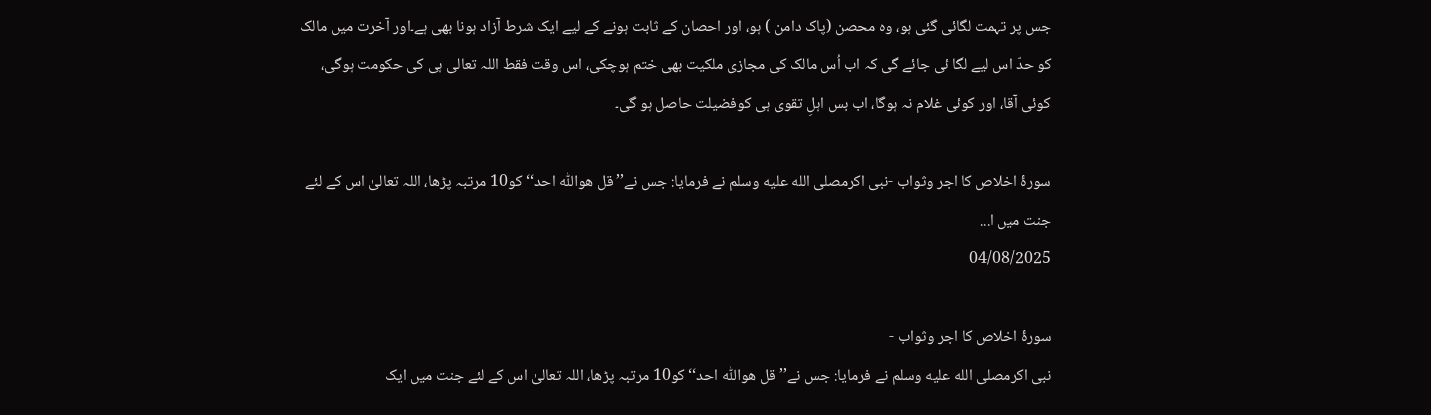جس پر تہمت لگائی گئی ہو، وہ محصن (پاک دامن ) ہو، اور احصان کے ثابت ہونے کے لیے ایک شرط آزاد ہونا بھی ہے۔اور آخرت میں مالک کو حدّ اس لیے لگا ئی جائے گی کہ اب اُس مالک کی مجازی ملکیت بھی ختم ہوچکی، اس وقت فقط اللہ تعالی ہی کی حکومت ہوگی، کوئی آقا، اور کوئی غلام نہ ہوگا، اب بس اہلِ تقوی ہی کوفضیلت حاصل ہو گی۔

سورۂ اخلاص کا اجر وثواب -نبی اکرمصلى الله عليه وسلم نے فرمایا: جس نے’’قل ھواللّٰہ احد‘‘ کو10 مرتبہ پڑھا، اللہ تعالیٰ اس کے لئے جنت میں ا...
04/08/2025

سورۂ اخلاص کا اجر وثواب -
نبی اکرمصلى الله عليه وسلم نے فرمایا: جس نے’’قل ھواللّٰہ احد‘‘ کو10 مرتبہ پڑھا، اللہ تعالیٰ اس کے لئے جنت میں ایک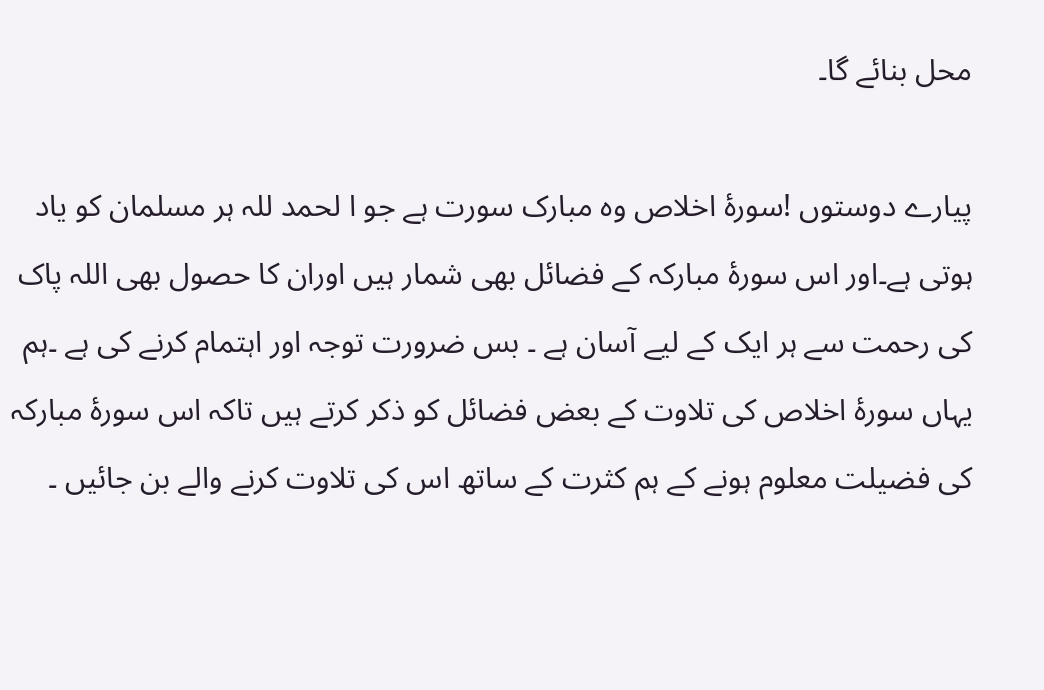محل بنائے گا۔

پیارے دوستوں !سورۂ اخلاص وہ مبارک سورت ہے جو ا لحمد للہ ہر مسلمان کو یاد ہوتی ہے۔اور اس سورۂ مبارکہ کے فضائل بھی شمار ہیں اوران کا حصول بھی اللہ پاک کی رحمت سے ہر ایک کے لیے آسان ہے ۔ بس ضرورت توجہ اور اہتمام کرنے کی ہے ۔ہم یہاں سورۂ اخلاص کی تلاوت کے بعض فضائل کو ذکر کرتے ہیں تاکہ اس سورۂ مبارکہ کی فضیلت معلوم ہونے کے ہم کثرت کے ساتھ اس کی تلاوت کرنے والے بن جائیں ۔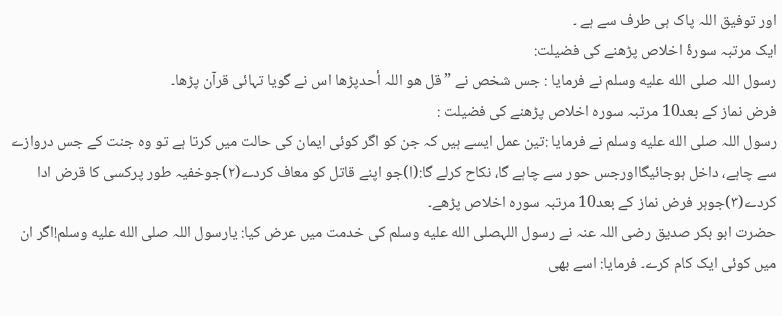اور توفیق اللہ پاک ہی طرف سے ہے ۔
ایک مرتبہ سورۂ اخلاص پڑھنے کی فضیلت:
رسول اللہ صلى الله عليه وسلم نے فرمایا : جس شخص نے ”قل ھو اللہ أحدپڑھا اس نے گویا تہائی قرآن پڑھا۔
فرض نماز کے بعد10 مرتبہ سورہ اخلاص پڑھنے کی فضیلت :
رسول اللہ صلى الله عليه وسلم نے فرمایا :تین عمل ایسے ہیں کہ جن کو اگر کوئی ایمان کی حالت میں کرتا ہے تو وہ جنت کے جس دروازے سے چاہے، داخل ہوجائیگااورجس حور سے چاہے گا، نکاح کرلے گا:(ا)جو اپنے قاتل کو معاف کردے(۲)جوخفیہ طور پرکسی کا قرض ادا کردے(۳)جوہر فرض نماز کے بعد10 مرتبہ سورہ اخلاص پڑھے۔
حضرت ابو بکر صدیق رضی اللہ عنہ نے رسول اللہصلى الله عليه وسلم کی خدمت میں عرض کیا: یارسول اللہ صلى الله عليه وسلم!اگر ان میں کوئی ایک کام کرے۔ فرمایا: اسے بھی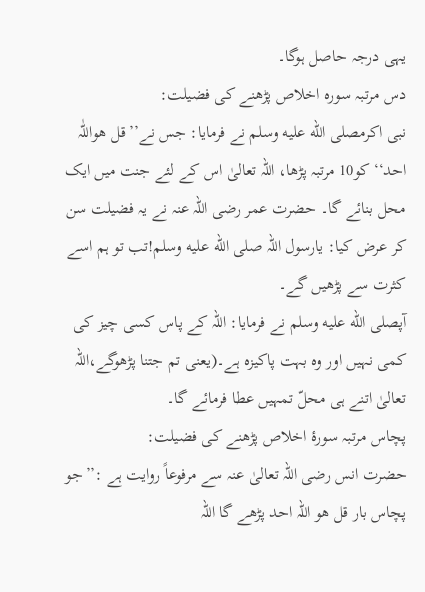یہی درجہ حاصل ہوگا۔
دس مرتبہ سورہ اخلاص پڑھنے کی فضیلت:
نبی اکرمصلى الله عليه وسلم نے فرمایا: جس نے’’قل ھواللّٰہ احد‘‘ کو10 مرتبہ پڑھا، اللہ تعالیٰ اس کے لئے جنت میں ایک محل بنائے گا۔ حضرت عمر رضی اللہ عنہ نے یہ فضیلت سن کر عرض کیا: یارسول اللہ صلى الله عليه وسلم!تب تو ہم اسے کثرت سے پڑھیں گے۔
آپصلى الله عليه وسلم نے فرمایا: اللہ کے پاس کسی چیز کی کمی نہیں اور وہ بہت پاکیزہ ہے۔(یعنی تم جتنا پڑھوگے،اللہ تعالیٰ اتنے ہی محلّ تمہیں عطا فرمائے گا۔
پچاس مرتبہ سورۂ اخلاص پڑھنے کی فضیلت:
حضرت انس رضی اللہ تعالیٰ عنہ سے مرفوعاً روایت ہے :’’جو پچاس بار قل ھو اللہ احد پڑھے گا اللہ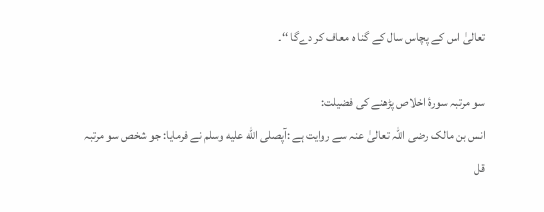تعالیٰ اس کے پچاس سال کے گنا ہ معاف کر دےگا ‘‘۔

سو مرتبہ سورۂ اخلاص پڑھنے کی فضیلت:
انس بن مالک رضی اللہ تعالیٰ عنہ سے روایت ہے :آپصلى الله عليه وسلم نے فرمایا: جو شخص سو مرتبہ قل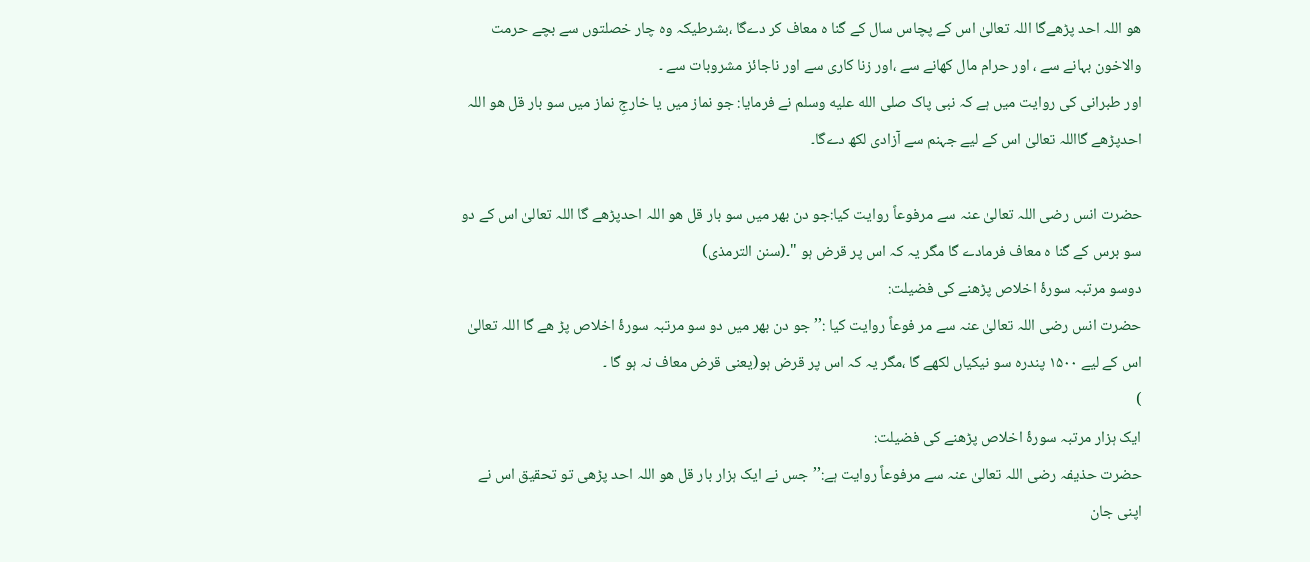ھو اللہ احد پڑھےگا اللہ تعالیٰ اس کے پچاس سال کے گنا ہ معاف کر دےگا ،بشرطیکہ وہ چار خصلتوں سے بچے حرمت والاخون بہانے سے ، اور حرام مال کھانے سے ،اور زنا کاری سے اور ناجائز مشروبات سے ۔
اور طبرانی کی روایت میں ہے کہ نبی پاک صلى الله عليه وسلم نے فرمایا: جو نماز میں یا خارجِ نماز میں سو بار قل ھو اللہ احدپڑھے گااللہ تعالیٰ اس کے لیے جہنم سے آزادی لکھ دےگا۔

حضرت انس رضی اللہ تعالیٰ عنہ سے مرفوعاً روایت کیا:جو دن بھر میں سو بار قل ھو اللہ احدپڑھے گا اللہ تعالیٰ اس کے دو سو برس کے گنا ہ معاف فرمادے گا مگر یہ کہ اس پر قرض ہو "۔(سنن الترمذی)
دوسو مرتبہ سورۂ اخلاص پڑھنے کی فضیلت:
حضرت انس رضی اللہ تعالیٰ عنہ سے مر فوعاً روایت کیا :’’جو دن بھر میں دو سو مرتبہ سورۂ اخلاص پڑ ھے گا اللہ تعالیٰ اس کے لیے ۱۵۰۰ پندرہ سو نیکیاں لکھے گا ،مگر یہ کہ اس پر قرض ہو(یعنی قرض معاف نہ ہو گا ۔
)
ایک ہزار مرتبہ سورۂ اخلاص پڑھنے کی فضیلت:
حضرت حذیفہ رضی اللہ تعالیٰ عنہ سے مرفوعاً روایت ہے:’’جس نے ایک ہزار بار قل ھو اللہ احد پڑھی تو تحقیق اس نے اپنی جان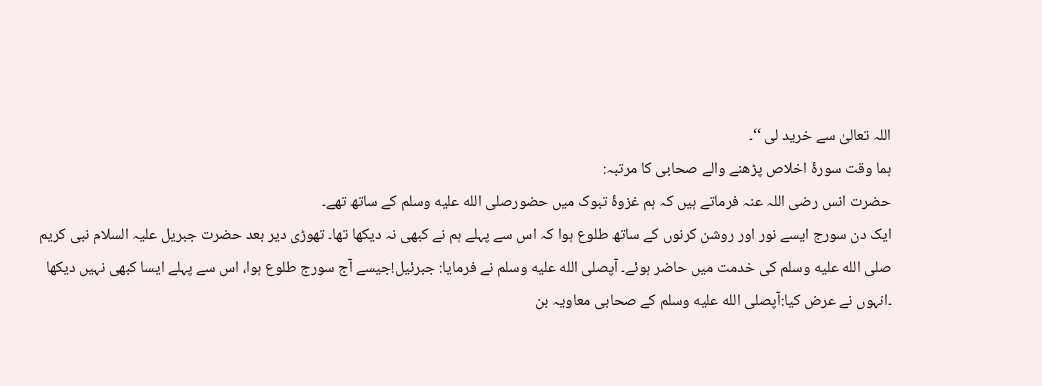اللہ تعالیٰ سے خرید لی ‘‘۔
ہما وقت سورۂ اخلاص پڑھنے والے صحابی کا مرتبہ:
حضرت انس رضی اللہ عنہ فرماتے ہیں کہ ہم غزوۂ تبوک میں حضورصلى الله عليه وسلم کے ساتھ تھے۔
ایک دن سورج ایسے نور اور روشن کرنوں کے ساتھ طلوع ہوا کہ اس سے پہلے ہم نے کبھی نہ دیکھا تھا۔ تھوڑی دیر بعد حضرت جبریل علیہ السلام نبی کریم صلى الله عليه وسلم کی خدمت میں حاضر ہوئے۔ آپصلى الله عليه وسلم نے فرمایا: جبرئیل!جیسے آج سورج طلوع ہوا، اس سے پہلے ایسا کبھی نہیں دیکھا ۔انہوں نے عرض کیا:آپصلى الله عليه وسلم کے صحابی معاویہ بن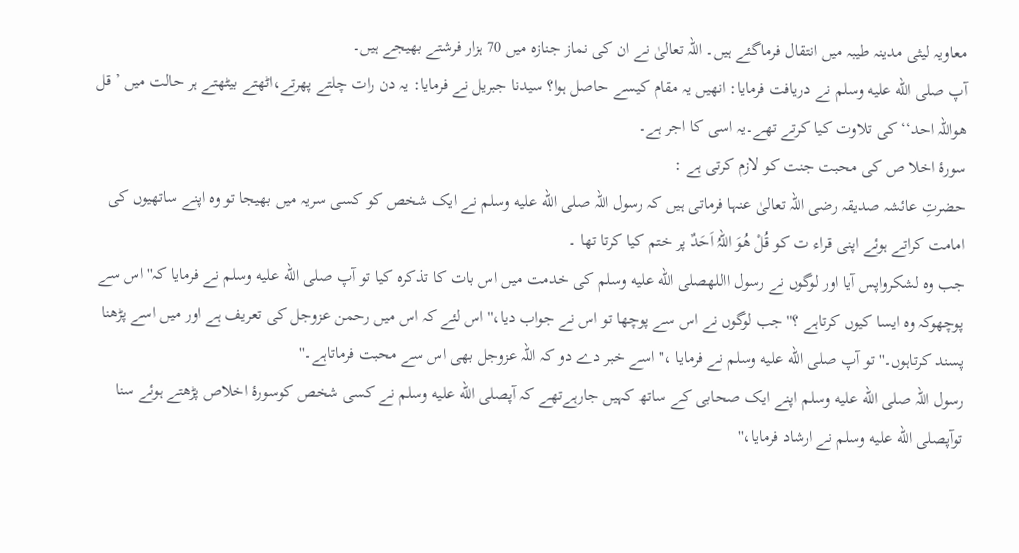معاویہ لیثی مدینہ طیبہ میں انتقال فرماگئے ہیں۔ اللہ تعالیٰ نے ان کی نماز جنازہ میں 70 ہزار فرشتے بھیجے ہیں۔
آپ صلى الله عليه وسلم نے دریافت فرمایا: انھیں یہ مقام کیسے حاصل ہوا؟ سیدنا جبریل نے فرمایا: یہ دن رات چلتے پھرتے،اٹھتے بیٹھتے ہر حالت میں ’قل ھواللہ احد‘‘ کی تلاوت کیا کرتے تھے۔یہ اسی کا اجر ہے۔
سورۂ اخلا ص کی محبت جنت کو لازم کرتی ہے :
حضرتِ عائشہ صدیقہ رضی اللہ تعالیٰ عنہا فرماتی ہیں کہ رسول اللہ صلى الله عليه وسلم نے ایک شخص کو کسی سریہ میں بھیجا تو وہ اپنے ساتھیوں کی امامت کراتے ہوئے اپنی قراء ت کو قُلْ ھُوَ اللہُ اَحَدٌ پر ختم کیا کرتا تھا ۔
جب وہ لشکرواپس آیا اور لوگوں نے رسول االلهصلى الله عليه وسلم کی خدمت میں اس بات کا تذکرہ کیا تو آپ صلى الله عليه وسلم نے فرمایا کہ'' اس سے پوچھوکہ وہ ایسا کیوں کرتاہے ؟''جب لوگوں نے اس سے پوچھا تو اس نے جواب دیا،'' اس لئے کہ اس میں رحمن عزوجل کی تعریف ہے اور میں اسے پڑھنا پسند کرتاہوں۔'' تو آپ صلى الله عليه وسلم نے فرمایا ،''اسے خبر دے دو کہ اللہ عزوجل بھی اس سے محبت فرماتاہے۔''
رسول اللہ صلى الله عليه وسلم اپنے ایک صحابی کے ساتھ کہیں جارہےتھے کہ آپصلى الله عليه وسلم نے کسی شخص کوسورۂ اخلاص پڑھتے ہوئے سنا توآپصلى الله عليه وسلم نے ارشاد فرمایا،''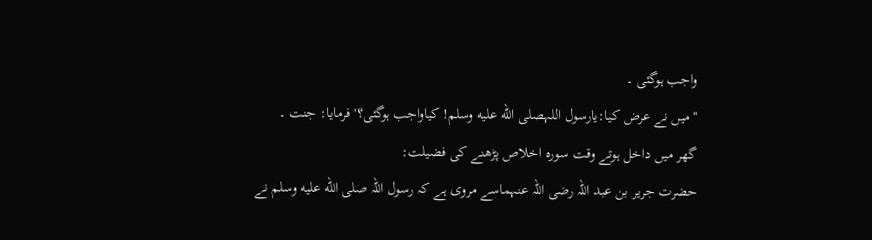واجب ہوگئی ۔
''میں نے عرض کیا:یارسول اللہصلى الله عليه وسلم! کیاواجب ہوگئی؟'فرمایا: جنت ۔
گھر میں داخل ہوتے وقت سورہ اخلاص پڑھنے کی فضیلت:
حضرت جریر بن عبد اللہ رضی اللہ عنہماسے مروی ہے کہ رسول اللہ صلى الله عليه وسلم نے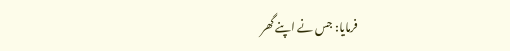فرمایا: جس نے اپنے گھر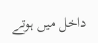داخل میں ہوتے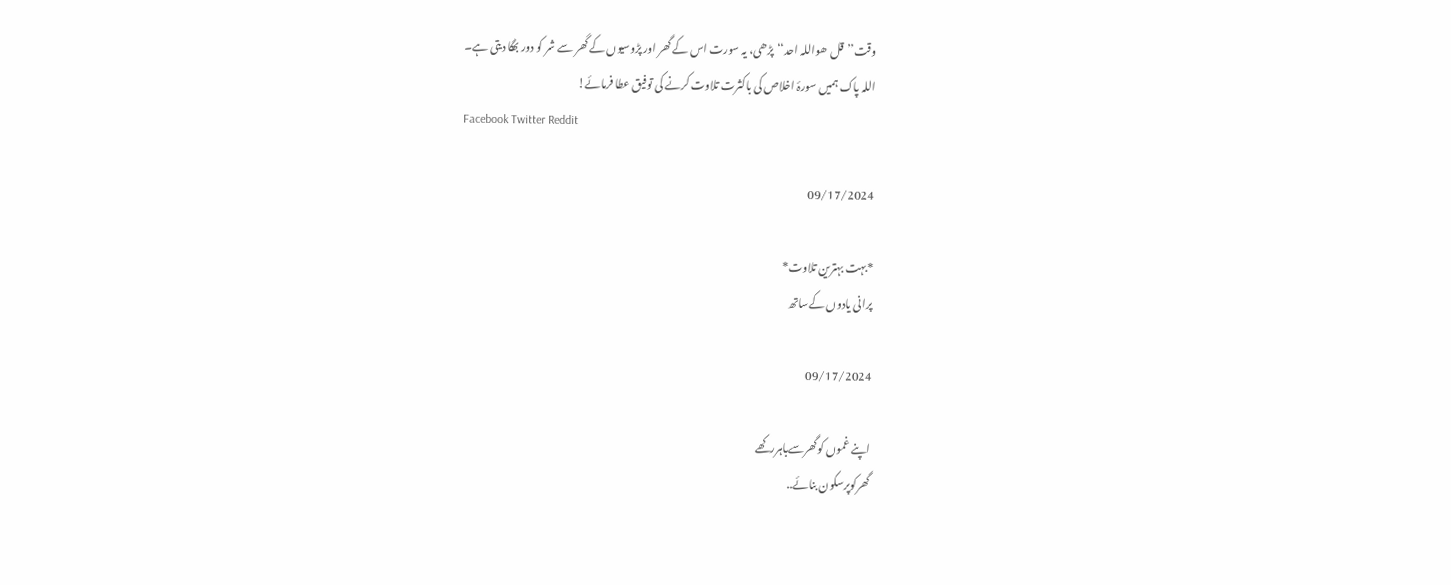وقت’’قل ھواللہ احد‘‘پڑھی، یہ سورت اس کے گھر اور پڑوسیوں کے گھر سے شر کو دور بھگا دیتی ہے۔
اللہ پاک ہمیں سورۂ اخلاص کی باکثرت تلاوت کرنے کی توفیق عطا فرمائے!
Facebook Twitter Reddit

09/17/2024

*بہت بہترین تلاوت*
پرانی یادوں کےساتھ

09/17/2024

اپنے غموں کوگھرسےباہررکھے
گھرکوپرسکون بنائے..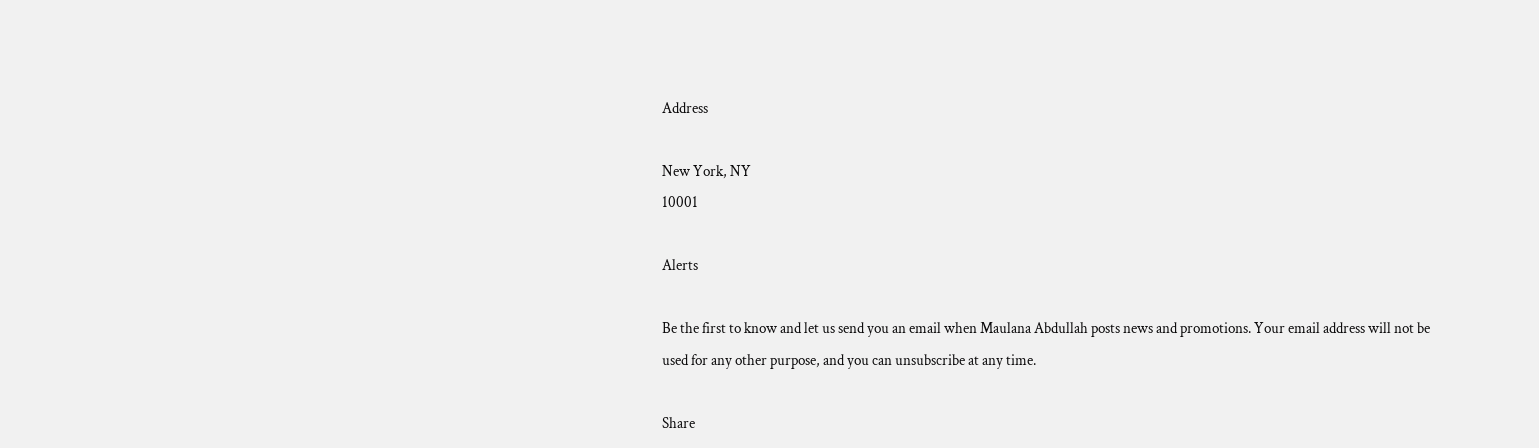Address

New York, NY
10001

Alerts

Be the first to know and let us send you an email when Maulana Abdullah posts news and promotions. Your email address will not be used for any other purpose, and you can unsubscribe at any time.

Share